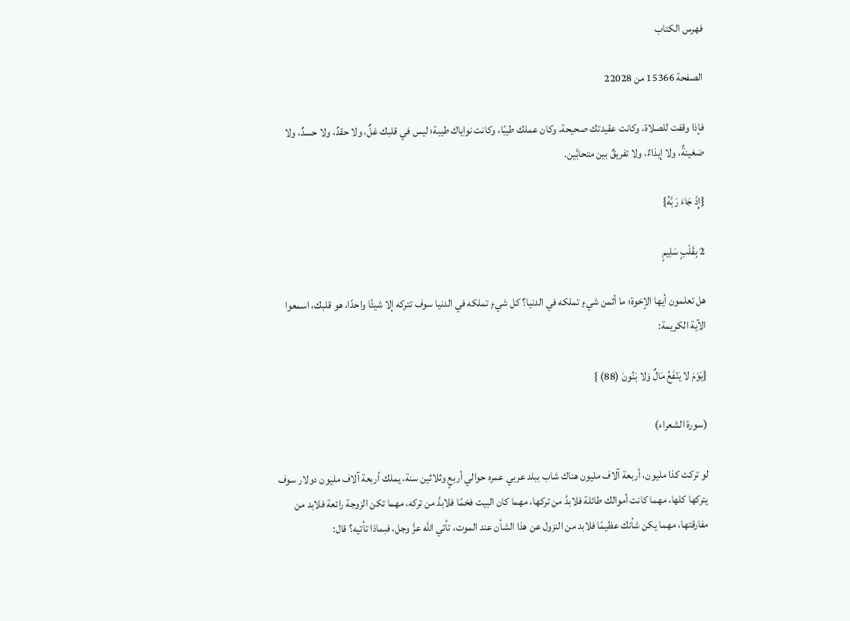فهرس الكتاب

الصفحة 15366 من 22028

فإذا وقفت للصلاة، وكانت عقيدتك صحيحة، وكان عملك طيبًا، وكانت نواياك طيبة؛ ليس في قلبك غلٌ، ولا حقدٌ، ولا حسدٌ، ولا ضغينةٌ، ولا إيذاءٌ، ولا تفريقٌ بين متحابَّين.

{إِذْ جَاءَ رَبَّهُ}

2 بِقَلْبٍ سَلِيمٍ

هل تعلمون أيها الإخوة؛ ما أثمن شيءٍ تملكه في الدنيا؟ كل شيءٍ تملكه في الدنيا سوف تتركه إلا شيئًا واحدًا، هو قلبك، اسمعوا الآية الكريمة:

{يَوْمَ لا يَنْفَعُ مَالٌ وَلا بَنُونَ (88) }

(سورة الشعراء)

لو تركت كذا مليون، أربعة آلاف مليون هناك شاب ببلد عربي عمره حوالي أربعٍ وثلاثين سنة، يملك أربعة آلاف مليون دولار سوف يتركها كلها، مهما كانت أموالك طائلة فلابدَّ من تركها، مهما كان البيت فخمًا فلابدَّ من تركه، مهما تكن الزوجة رائعة فلابد من مفارقتها، مهما يكن شأنك عظيمًا فلابد من النزول عن هذا الشأن عند الموت، تأتي الله عزَّ وجل، فبماذا تأتيه؟ قال: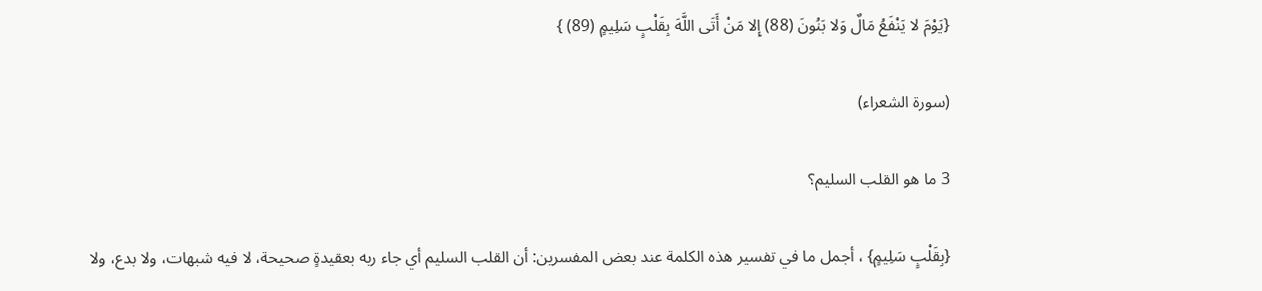{يَوْمَ لا يَنْفَعُ مَالٌ وَلا بَنُونَ (88) إِلا مَنْ أَتَى اللَّهَ بِقَلْبٍ سَلِيمٍ (89) }

(سورة الشعراء)

3 ما هو القلب السليم؟

{بِقَلْبٍ سَلِيمٍ} ، أجمل ما في تفسير هذه الكلمة عند بعض المفسرين: أن القلب السليم أي جاء ربه بعقيدةٍ صحيحة، لا فيه شبهات، ولا بدع، ولا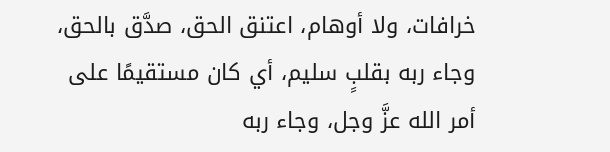خرافات، ولا أوهام، اعتنق الحق، صدَّق بالحق، وجاء ربه بقلبٍ سليم، أي كان مستقيمًا على أمر الله عزَّ وجل، وجاء ربه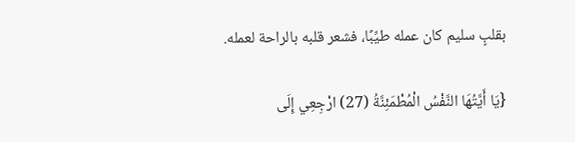بقلبٍ سليم كان عمله طيِّبًا، فشعر قلبه بالراحة لعمله.

{يَا أَيَّتُهَا النَّفْسُ الْمُطْمَئِنَّةُ (27) ارْجِعِي إِلَى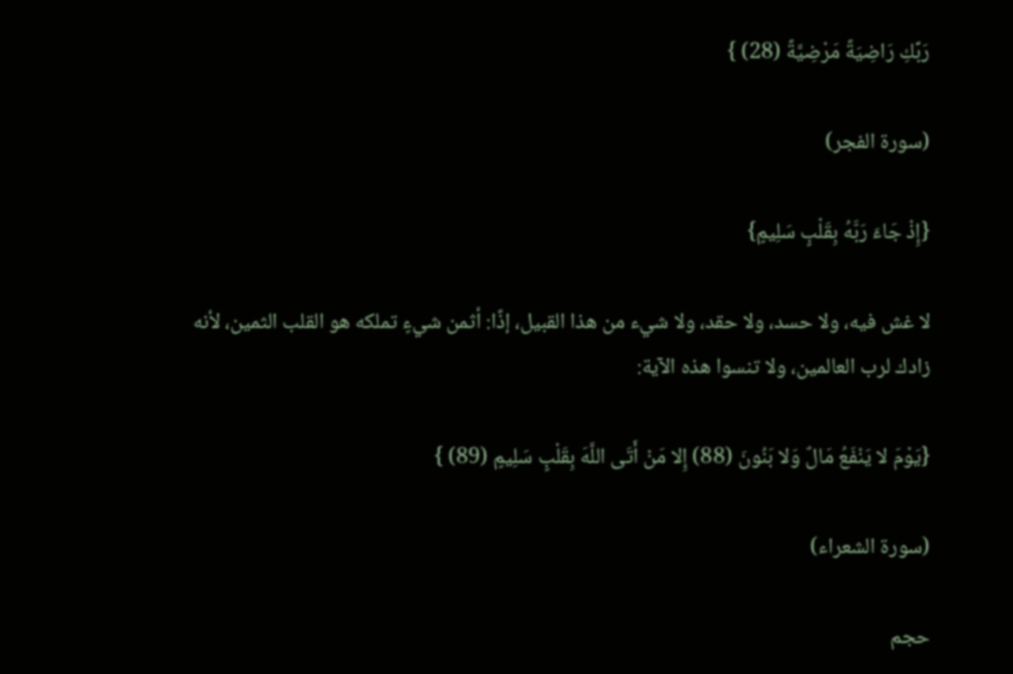رَبِّكِ رَاضِيَةً مَرْضِيَّةً (28) }

(سورة الفجر)

{إِذْ جَاءَ رَبَّهُ بِقَلْبٍ سَلِيمٍ}

لا غش فيه، ولا حسد، ولا حقد، ولا شيء من هذا القبيل، إذًا: أثمن شيءٍ تملكه هو القلب الثمين، لأنه زادك لرب العالمين، ولا تنسوا هذه الآية:

{يَوْمَ لا يَنْفَعُ مَالٌ وَلا بَنُونَ (88) إِلا مَنْ أَتَى اللَّهَ بِقَلْبٍ سَلِيمٍ (89) }

(سورة الشعراء)

حجم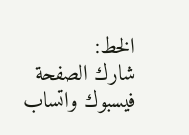الخط:
شارك الصفحة
فيسبوك واتساب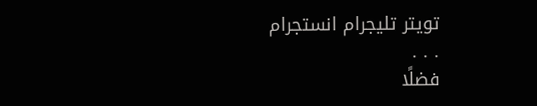تويتر تليجرام انستجرام
. . .
فضلًا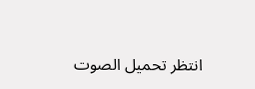انتظر تحميل الصوت